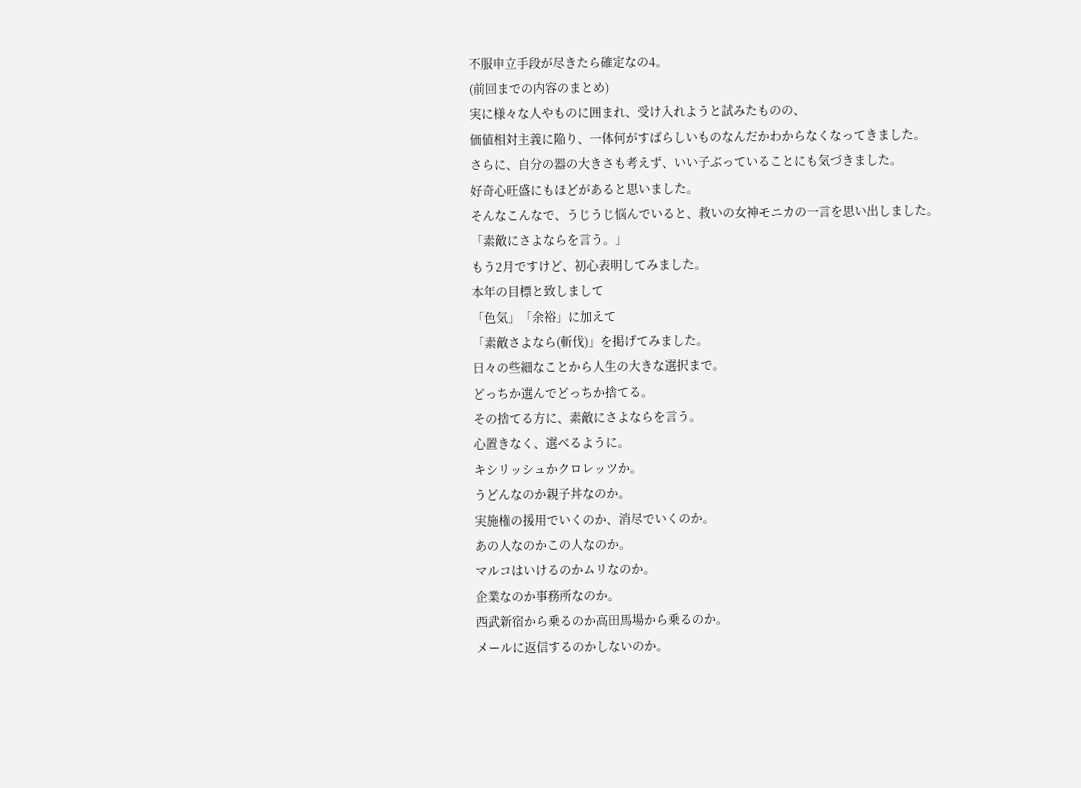不服申立手段が尽きたら確定なの4。
(前回までの内容のまとめ)
実に様々な人やものに囲まれ、受け入れようと試みたものの、
価値相対主義に陥り、一体何がすばらしいものなんだかわからなくなってきました。
さらに、自分の器の大きさも考えず、いい子ぶっていることにも気づきました。
好奇心旺盛にもほどがあると思いました。
そんなこんなで、うじうじ悩んでいると、救いの女神モニカの一言を思い出しました。
「素敵にさよならを言う。」
もう2月ですけど、初心表明してみました。
本年の目標と致しまして
「色気」「余裕」に加えて
「素敵さよなら(斬伐)」を掲げてみました。
日々の些細なことから人生の大きな選択まで。
どっちか選んでどっちか捨てる。
その捨てる方に、素敵にさよならを言う。
心置きなく、選べるように。
キシリッシュかクロレッツか。
うどんなのか親子丼なのか。
実施権の援用でいくのか、消尽でいくのか。
あの人なのかこの人なのか。
マルコはいけるのかムリなのか。
企業なのか事務所なのか。
西武新宿から乗るのか高田馬場から乗るのか。
メールに返信するのかしないのか。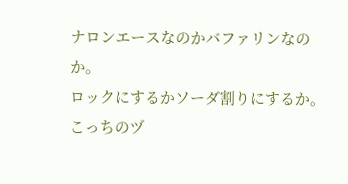ナロンエースなのかバファリンなのか。
ロックにするかソーダ割りにするか。
こっちのヅ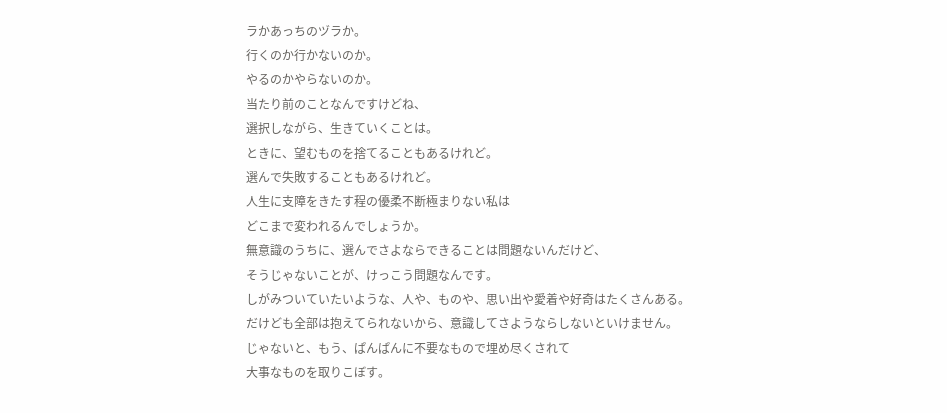ラかあっちのヅラか。
行くのか行かないのか。
やるのかやらないのか。
当たり前のことなんですけどね、
選択しながら、生きていくことは。
ときに、望むものを捨てることもあるけれど。
選んで失敗することもあるけれど。
人生に支障をきたす程の優柔不断極まりない私は
どこまで変われるんでしょうか。
無意識のうちに、選んでさよならできることは問題ないんだけど、
そうじゃないことが、けっこう問題なんです。
しがみついていたいような、人や、ものや、思い出や愛着や好奇はたくさんある。
だけども全部は抱えてられないから、意識してさようならしないといけません。
じゃないと、もう、ぱんぱんに不要なもので埋め尽くされて
大事なものを取りこぼす。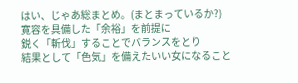はい、じゃあ総まとめ。(まとまっているか?)
寛容を具備した「余裕」を前提に
鋭く「斬伐」することでバランスをとり
結果として「色気」を備えたいい女になること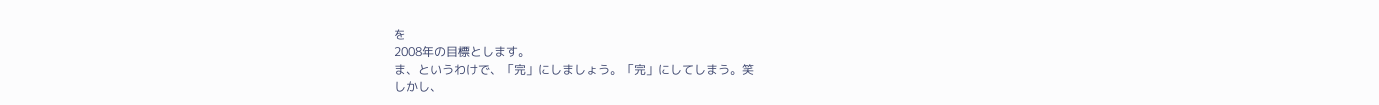を
2008年の目標とします。
ま、というわけで、「完」にしましょう。「完」にしてしまう。笑
しかし、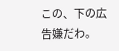この、下の広告嫌だわ。